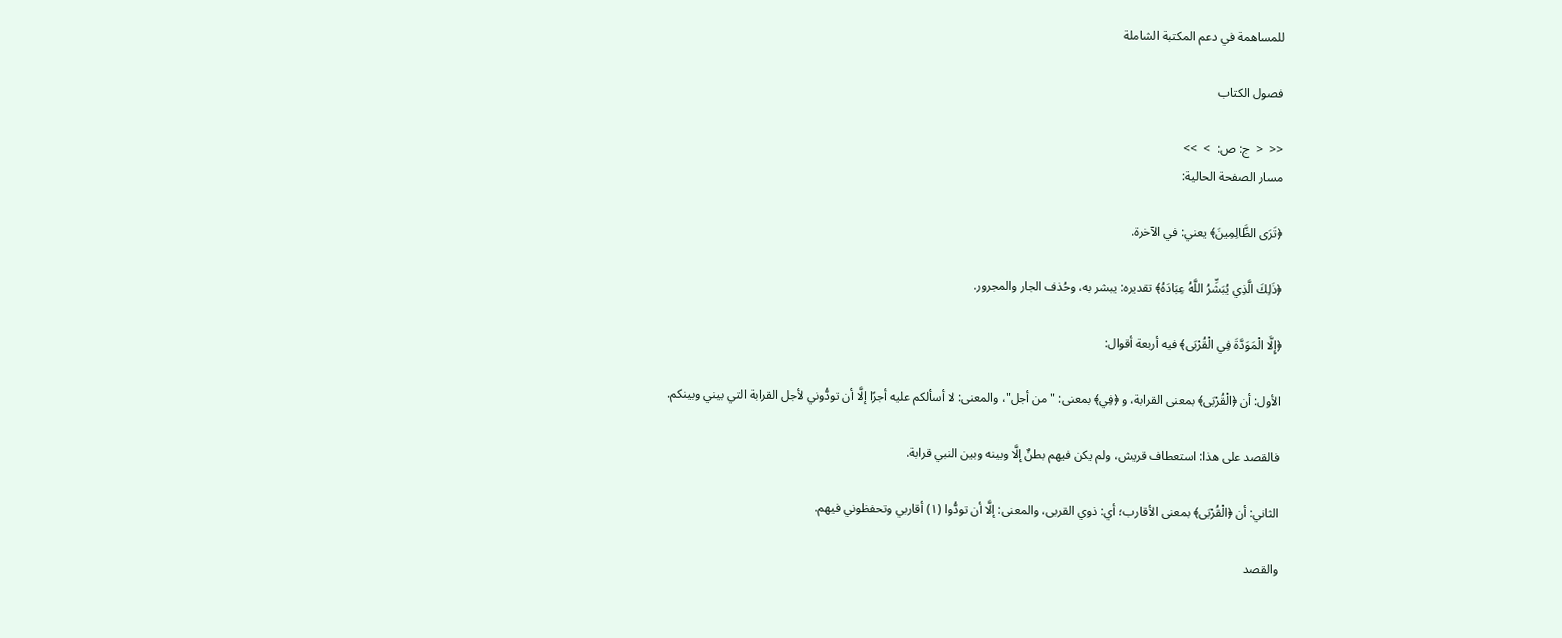للمساهمة في دعم المكتبة الشاملة

فصول الكتاب

<<  <  ج: ص:  >  >>
مسار الصفحة الحالية:

﴿تَرَى الظَّالِمِينَ﴾ يعني: في الآخرة.

﴿ذَلِكَ الَّذِي يُبَشِّرُ اللَّهُ عِبَادَهُ﴾ تقديره: يبشر به، وحُذف الجار والمجرور.

﴿إِلَّا الْمَوَدَّةَ فِي الْقُرْبَى﴾ فيه أربعة أقوال:

الأول: أن ﴿الْقُرْبَى﴾ بمعنى القرابة، و ﴿فِي﴾ بمعنى: "من أجل"، والمعنى: لا أسألكم عليه أجرًا إلَّا أن تودُّوني لأجل القرابة التي بيني وبينكم.

فالقصد على هذا: استعطاف قريش، ولم يكن فيهم بطنٌ إلَّا وبينه وبين النبي قرابة.

الثاني: أن ﴿الْقُرْبَى﴾ بمعنى الأقارب؛ أي: ذوي القربى، والمعنى: إلَّا أن تودُّوا (١) أقاربي وتحفظوني فيهم.

والقصد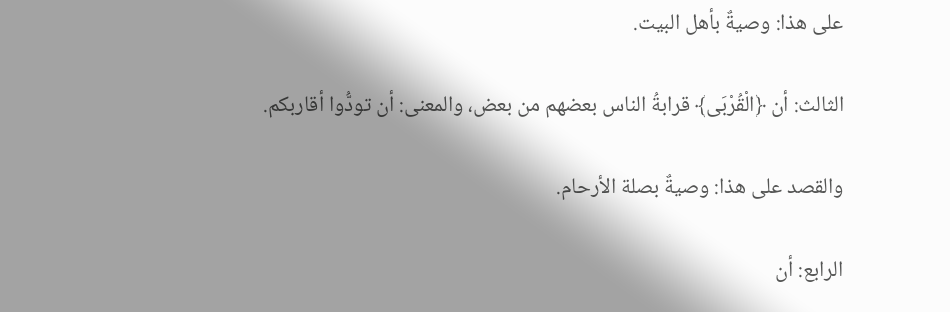على هذا: وصيةٌ بأهل البيت.

الثالث: أن ﴿الْقُرْبَى﴾ قرابةُ الناس بعضهم من بعض، والمعنى: أن تودُّوا أقاربكم.

والقصد على هذا: وصيةٌ بصلة الأرحام.

الرابع: أن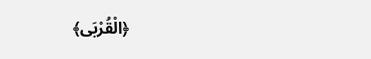﴿الْقُرْبَى﴾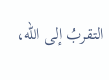التقربُ إلى الله،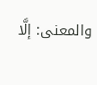والمعنى: إلَّا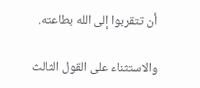أن تتقربوا إلى الله بطاعته.

والاستثناء على القول الثالث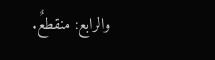والرابع: منقطعٌ.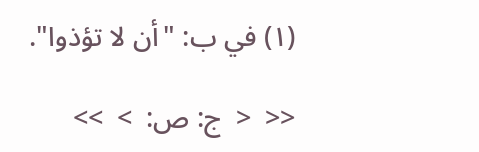(١) في ب: "أن لا تؤذوا".

<<  <  ج: ص:  >  >>